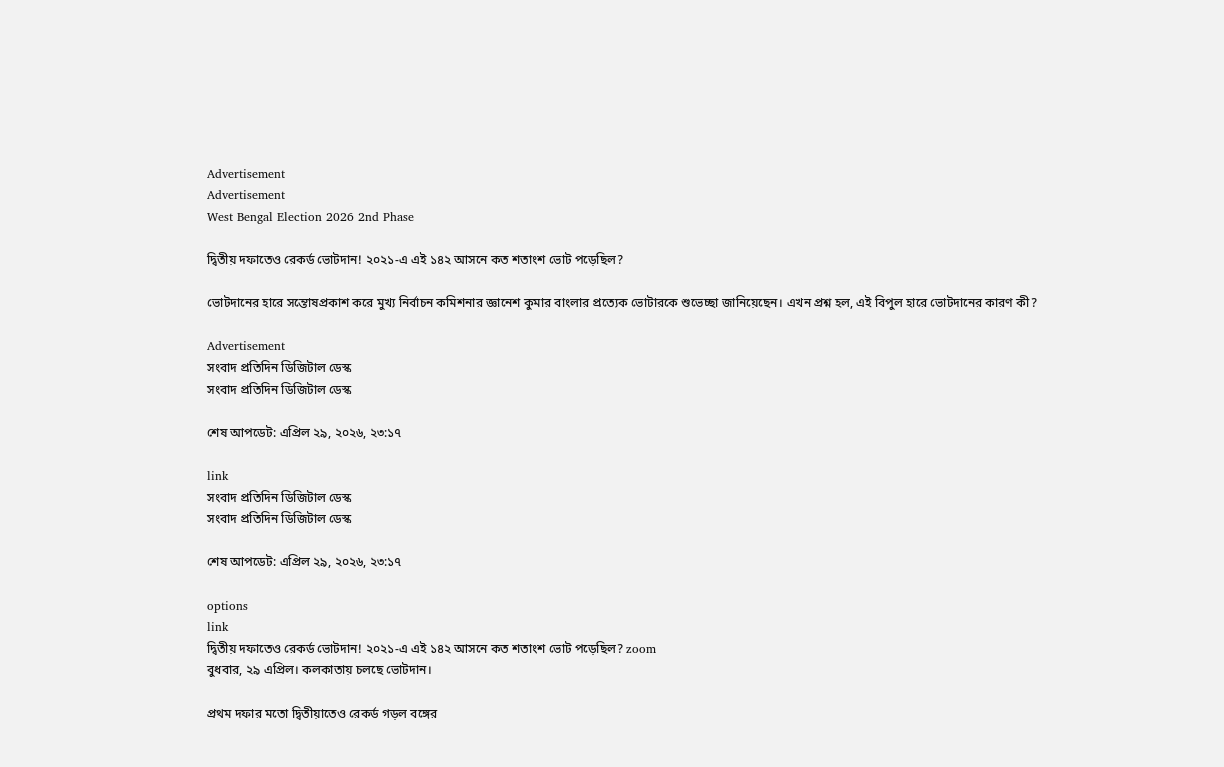Advertisement
Advertisement
West Bengal Election 2026 2nd Phase

দ্বিতীয় দফাতেও রেকর্ড ভোটদান! ২০২১-এ এই ১৪২ আসনে কত শতাংশ ভোট পড়েছিল?

ভোটদানের হারে সন্তোষপ্রকাশ করে মুখ্য নির্বাচন কমিশনার জ্ঞানেশ কুমার বাংলার প্রত্যেক ভোটারকে শুভেচ্ছা জানিয়েছেন। এখন প্রশ্ন হল, এই বিপুল হারে ভোটদানের কারণ কী?

Advertisement
সংবাদ প্রতিদিন ডিজিটাল ডেস্ক
সংবাদ প্রতিদিন ডিজিটাল ডেস্ক

শেষ আপডেট: এপ্রিল ২৯, ২০২৬, ২৩:১৭

link
সংবাদ প্রতিদিন ডিজিটাল ডেস্ক
সংবাদ প্রতিদিন ডিজিটাল ডেস্ক

শেষ আপডেট: এপ্রিল ২৯, ২০২৬, ২৩:১৭

options
link
দ্বিতীয় দফাতেও রেকর্ড ভোটদান! ২০২১-এ এই ১৪২ আসনে কত শতাংশ ভোট পড়েছিল? zoom
বুধবার, ২৯ এপ্রিল। কলকাতায় চলছে ভোটদান।

প্রথম দফার মতো দ্বিতীয়াতেও রেকর্ড গড়ল বঙ্গের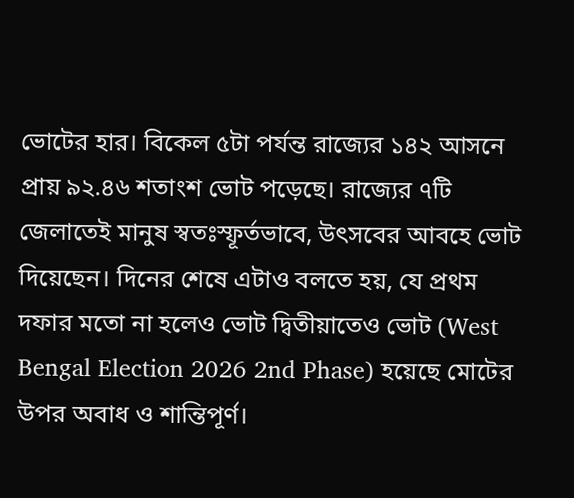ভোটের হার। বিকেল ৫টা পর্যন্ত রাজ্যের ১৪২ আসনে প্রায় ৯২.৪৬ শতাংশ ভোট পড়েছে। রাজ্যের ৭টি জেলাতেই মানুষ স্বতঃস্ফূর্তভাবে, উৎসবের আবহে ভোট দিয়েছেন। দিনের শেষে এটাও বলতে হয়, যে প্রথম দফার মতো না হলেও ভোট দ্বিতীয়াতেও ভোট (West Bengal Election 2026 2nd Phase) হয়েছে মোটের উপর অবাধ ও শান্তিপূর্ণ।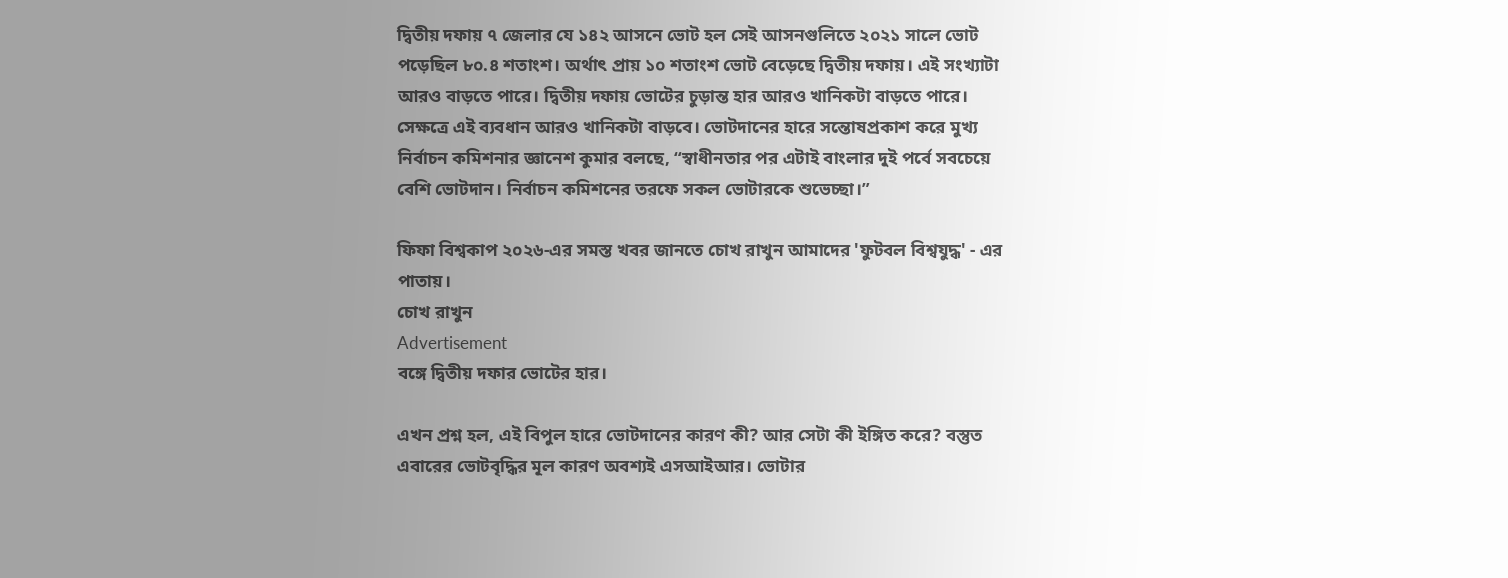দ্বিতীয় দফায় ৭ জেলার যে ১৪২ আসনে ভোট হল সেই আসনগুলিতে ২০২১ সালে ভোট পড়েছিল ৮০.৪ শতাংশ। অর্থাৎ প্রায় ১০ শতাংশ ভোট বেড়েছে দ্বিতীয় দফায়। এই সংখ্যাটা আরও বাড়তে পারে। দ্বিতীয় দফায় ভোটের চুড়ান্ত হার আরও খানিকটা বাড়তে পারে। সেক্ষত্রে এই ব্যবধান আরও খানিকটা বাড়বে। ভোটদানের হারে সন্তোষপ্রকাশ করে মুখ্য নির্বাচন কমিশনার জ্ঞানেশ কুমার বলছে, “স্বাধীনতার পর এটাই বাংলার দুই পর্বে সবচেয়ে বেশি ভোটদান। নির্বাচন কমিশনের তরফে সকল ভোটারকে শুভেচ্ছা।”

ফিফা বিশ্বকাপ ২০২৬-এর সমস্ত খবর জানতে চোখ রাখুন আমাদের 'ফুটবল বিশ্বযুদ্ধ' - এর পাতায়।
চোখ রাখুন
Advertisement
বঙ্গে দ্বিতীয় দফার ভোটের হার।

এখন প্রশ্ন হল, এই বিপুল হারে ভোটদানের কারণ কী? আর সেটা কী ইঙ্গিত করে? বস্তুত এবারের ভোটবৃদ্ধির মূল কারণ অবশ্যই এসআইআর। ভোটার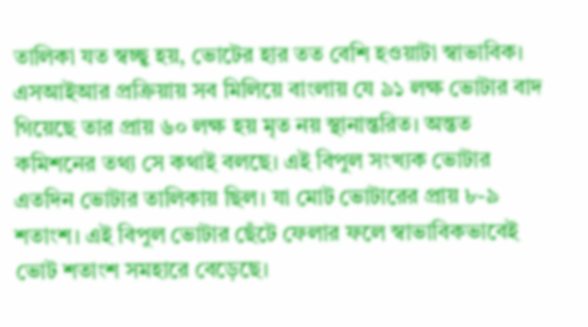তালিকা যত স্বচ্ছ্ব হয়, ভোটের হার তত বেশি হওয়াটা স্বাভাবিক। এসআইআর প্রক্রিয়ায় সব মিলিয়ে বাংলায় যে ৯১ লক্ষ ভোটার বাদ গিয়েছে তার প্রায় ৬০ লক্ষ হয় মৃত নয় স্থানান্তরিত। অন্তত কমিশনের তথ্য সে কথাই বলছে। এই বিপুল সংখ্যক ভোটার এতদিন ভোটার তালিকায় ছিল। যা মোট ভোটারের প্রায় ৮-৯ শতাংশ। এই বিপুল ভোটার ছেঁটে ফেলার ফলে স্বাভাবিকভাবেই ভোট শতাংশ সমহারে বেড়েছে।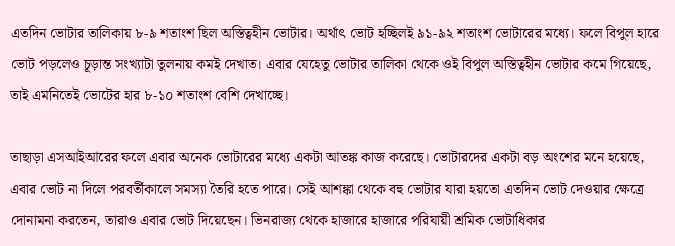এতদিন ভোটার তালিকায় ৮-৯ শতাংশ ছিল অস্তিত্বহীন ভোটার। অর্থাৎ ভোট হচ্ছিলই ৯১-৯২ শতাংশ ভোটারের মধ্যে। ফলে বিপুল হারে ভোট পড়লেও চূড়ান্ত সংখ্যাটা তুলনায় কমই দেখাত। এবার যেহেতু ভোটার তালিকা থেকে ওই বিপুল অস্তিত্বহীন ভোটার কমে গিয়েছে, তাই এমনিতেই ভোটের হার ৮-১০ শতাংশ বেশি দেখাচ্ছে।

তাছাড়া এসআইআরের ফলে এবার অনেক ভোটারের মধ্যে একটা আতঙ্ক কাজ করেছে। ভোটারদের একটা বড় অংশের মনে হয়েছে, এবার ভোট না দিলে পরবর্তীকালে সমস্যা তৈরি হতে পারে। সেই আশঙ্কা থেকে বহু ভোটার যারা হয়তো এতদিন ভোট দেওয়ার ক্ষেত্রে দোনামনা করতেন, তারাও এবার ভোট দিয়েছেন। ভিনরাজ্য থেকে হাজারে হাজারে পরিযায়ী শ্রমিক ভোটাধিকার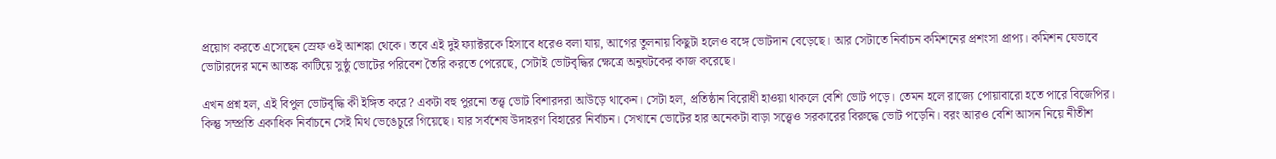প্রয়োগ করতে এসেছেন স্রেফ ওই আশঙ্কা থেকে। তবে এই দুই ফ্যাক্টরকে হিসাবে ধরেও বলা যায়, আগের তুলনায় কিছুটা হলেও বঙ্গে ভোটদান বেড়েছে। আর সেটাতে নির্বাচন কমিশনের প্রশংসা প্রাপ্য। কমিশন যেভাবে ভোটারদের মনে আতঙ্ক কাটিয়ে সুষ্ঠু ভোটের পরিবেশ তৈরি করতে পেরেছে, সেটাই ভোটবৃদ্ধির ক্ষেত্রে অনুঘটকের কাজ করেছে।

এখন প্রশ্ন হল, এই বিপুল ভোটবৃদ্ধি কী ইঙ্গিত করে? একটা বহু পুরনো তত্ত্ব ভোট বিশারদরা আউড়ে থাকেন। সেটা হল, প্রতিষ্ঠান বিরোধী হাওয়া থাকলে বেশি ভোট পড়ে। তেমন হলে রাজ্যে পোয়াবারো হতে পারে বিজেপির। কিন্তু সম্প্রতি একাধিক নির্বাচনে সেই মিথ ভেঙেচুরে গিয়েছে। যার সর্বশেষ উদাহরণ বিহারের নির্বাচন। সেখানে ভোটের হার অনেকটা বাড়া সত্ত্বেও সরকারের বিরুদ্ধে ভোট পড়েনি। বরং আরও বেশি আসন নিয়ে নীতীশ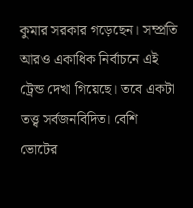কুমার সরকার গড়েছেন। সম্প্রতি আরও একাধিক নির্বাচনে এই ট্রেন্ড দেখা গিয়েছে। তবে একটা তত্ত্ব সর্বজনবিদিত। বেশি ভোটের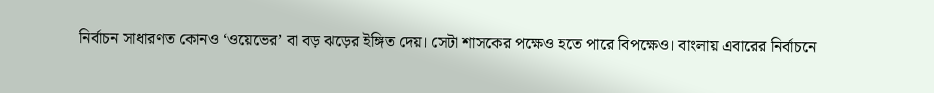নির্বাচন সাধারণত কোনও ‘ওয়েভের’ বা বড় ঝড়ের ইঙ্গিত দেয়। সেটা শাসকের পক্ষেও হতে পারে বিপক্ষেও। বাংলায় এবারের নির্বাচনে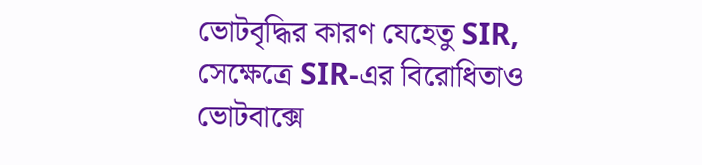ভোটবৃদ্ধির কারণ যেহেতু SIR, সেক্ষেত্রে SIR-এর বিরোধিতাও ভোটবাক্সে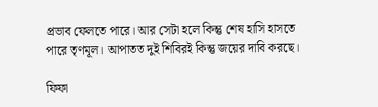প্রভাব ফেলতে পারে। আর সেটা হলে কিন্তু শেষ হাসি হাসতে পারে তৃণমূল। আপাতত দুই শিবিরই কিন্তু জয়ের দাবি করছে।

ফিফা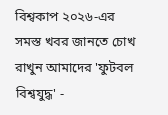বিশ্বকাপ ২০২৬-এর সমস্ত খবর জানতে চোখ রাখুন আমাদের 'ফুটবল বিশ্বযুদ্ধ' -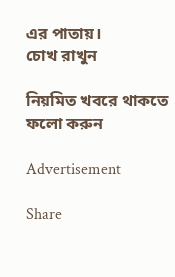এর পাতায়।
চোখ রাখুন

নিয়মিত খবরে থাকতে ফলো করুন

Advertisement

Share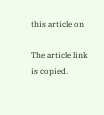this article on

The article link is copied.